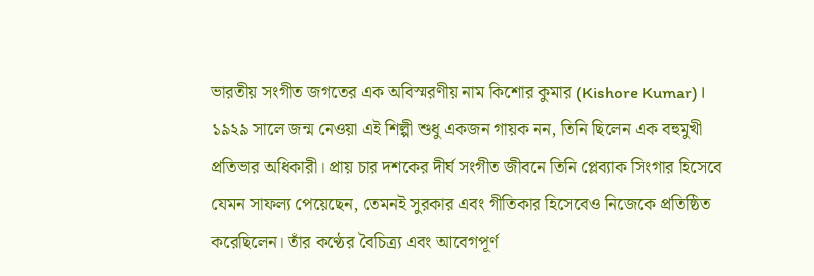ভারতীয় সংগীত জগতের এক অবিস্মরণীয় নাম কিশোর কুমার (Kishore Kumar)। ১৯২৯ সালে জন্ম নেওয়া এই শিল্পী শুধু একজন গায়ক নন, তিনি ছিলেন এক বহুমুখী প্রতিভার অধিকারী। প্রায় চার দশকের দীর্ঘ সংগীত জীবনে তিনি প্লেব্যাক সিংগার হিসেবে যেমন সাফল্য পেয়েছেন, তেমনই সুরকার এবং গীতিকার হিসেবেও নিজেকে প্রতিষ্ঠিত করেছিলেন। তাঁর কণ্ঠের বৈচিত্র্য এবং আবেগপূর্ণ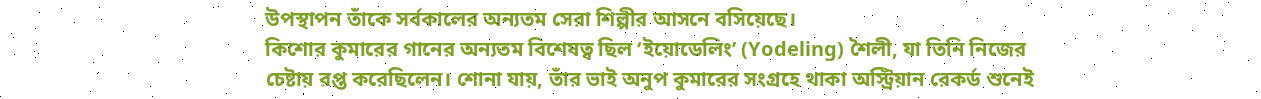উপস্থাপন তাঁকে সর্বকালের অন্যতম সেরা শিল্পীর আসনে বসিয়েছে।
কিশোর কুমারের গানের অন্যতম বিশেষত্ব ছিল ‘ইয়োডেলিং’ (Yodeling) শৈলী, যা তিনি নিজের চেষ্টায় রপ্ত করেছিলেন। শোনা যায়, তাঁর ভাই অনুপ কুমারের সংগ্রহে থাকা অস্ট্রিয়ান রেকর্ড শুনেই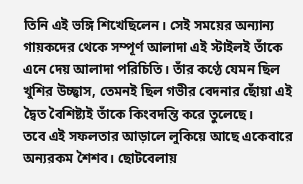তিনি এই ভঙ্গি শিখেছিলেন। সেই সময়ের অন্যান্য গায়কদের থেকে সম্পূর্ণ আলাদা এই স্টাইলই তাঁকে এনে দেয় আলাদা পরিচিতি। তাঁর কণ্ঠে যেমন ছিল খুশির উচ্ছ্বাস, তেমনই ছিল গভীর বেদনার ছোঁয়া এই দ্বৈত বৈশিষ্ট্যই তাঁকে কিংবদন্তি করে তুলেছে।
তবে এই সফলতার আড়ালে লুকিয়ে আছে একেবারে অন্যরকম শৈশব। ছোটবেলায়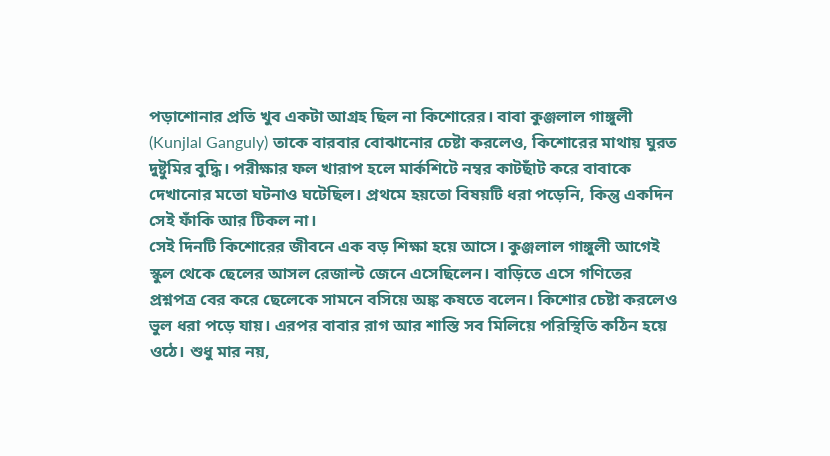পড়াশোনার প্রতি খুব একটা আগ্রহ ছিল না কিশোরের। বাবা কুঞ্জলাল গাঙ্গুলী (Kunjlal Ganguly) তাকে বারবার বোঝানোর চেষ্টা করলেও, কিশোরের মাথায় ঘুরত দুষ্টুমির বুদ্ধি। পরীক্ষার ফল খারাপ হলে মার্কশিটে নম্বর কাটছাঁট করে বাবাকে দেখানোর মতো ঘটনাও ঘটেছিল। প্রথমে হয়তো বিষয়টি ধরা পড়েনি, কিন্তু একদিন সেই ফাঁকি আর টিকল না।
সেই দিনটি কিশোরের জীবনে এক বড় শিক্ষা হয়ে আসে। কুঞ্জলাল গাঙ্গুলী আগেই স্কুল থেকে ছেলের আসল রেজাল্ট জেনে এসেছিলেন। বাড়িতে এসে গণিতের প্রশ্নপত্র বের করে ছেলেকে সামনে বসিয়ে অঙ্ক কষতে বলেন। কিশোর চেষ্টা করলেও ভুল ধরা পড়ে যায়। এরপর বাবার রাগ আর শাস্তি সব মিলিয়ে পরিস্থিতি কঠিন হয়ে ওঠে। শুধু মার নয়,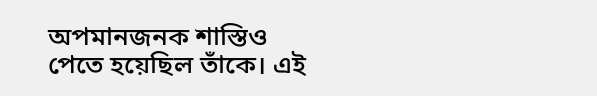অপমানজনক শাস্তিও পেতে হয়েছিল তাঁকে। এই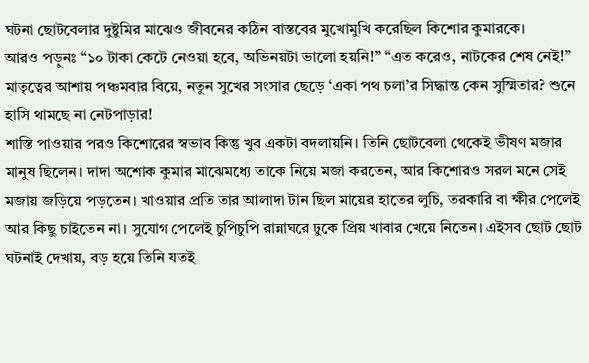ঘটনা ছোটবেলার দুষ্টুমির মাঝেও জীবনের কঠিন বাস্তবের মুখোমুখি করেছিল কিশোর কুমারকে।
আরও পড়ুনঃ “১০ টাকা কেটে নেওয়া হবে, অভিনয়টা ভালো হয়নি!” “এত করেও, নাটকের শেষ নেই!” মাতৃত্বের আশায় পঞ্চমবার বিয়ে, নতুন সুখের সংসার ছেড়ে ‘একা পথ চলা’র সিদ্ধান্ত কেন সুস্মিতার? শুনে হাসি থামছে না নেটপাড়ার!
শাস্তি পাওয়ার পরও কিশোরের স্বভাব কিন্তু খুব একটা বদলায়নি। তিনি ছোটবেলা থেকেই ভীষণ মজার মানুষ ছিলেন। দাদা অশোক কুমার মাঝেমধ্যে তাকে নিয়ে মজা করতেন, আর কিশোরও সরল মনে সেই মজায় জড়িয়ে পড়তেন। খাওয়ার প্রতি তার আলাদা টান ছিল মায়ের হাতের লুচি, তরকারি বা ক্ষীর পেলেই আর কিছু চাইতেন না। সুযোগ পেলেই চুপিচুপি রান্নাঘরে ঢুকে প্রিয় খাবার খেয়ে নিতেন। এইসব ছোট ছোট ঘটনাই দেখায়, বড় হয়ে তিনি যতই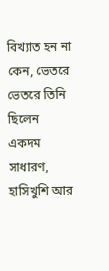বিখ্যাত হন না কেন, ভেতরে ভেতরে তিনি ছিলেন একদম সাধারণ, হাসিখুশি আর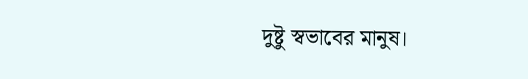দুষ্টু স্বভাবের মানুষ।